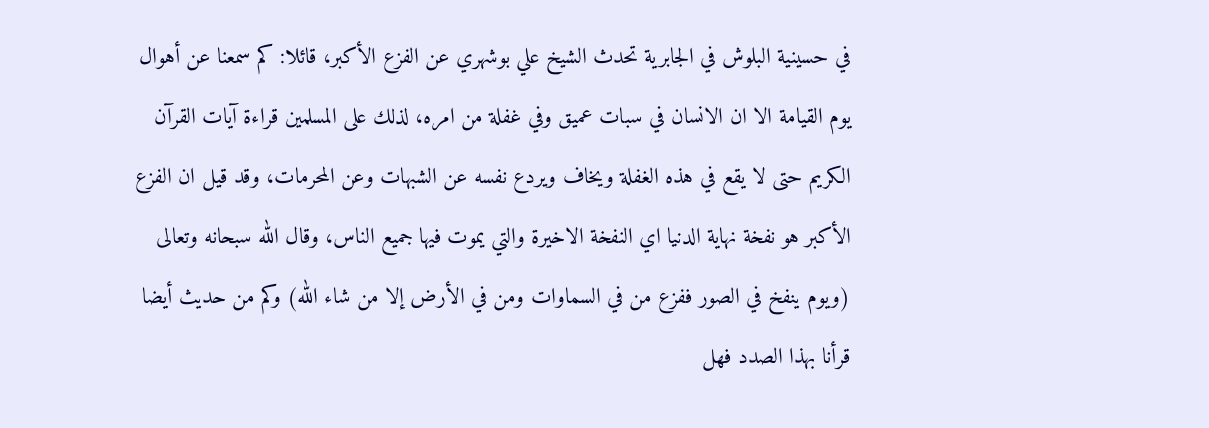في حسينية البلوش في الجابرية تحدث الشيخ علي بوشهري عن الفزع الأكبر، قائلا: كم سمعنا عن أهوال يوم القيامة الا ان الانسان في سبات عميق وفي غفلة من امره، لذلك على المسلمين قراءة آيات القرآن الكريم حتى لا يقع في هذه الغفلة ويخاف ويردع نفسه عن الشبهات وعن المحرمات، وقد قيل ان الفزع الأكبر هو نفخة نهاية الدنيا اي النفخة الاخيرة والتي يموت فيها جميع الناس، وقال الله سبحانه وتعالى (ويوم ينفخ في الصور ففزع من في السماوات ومن في الأرض إلا من شاء الله) وكم من حديث أيضا قرأنا بهذا الصدد فهل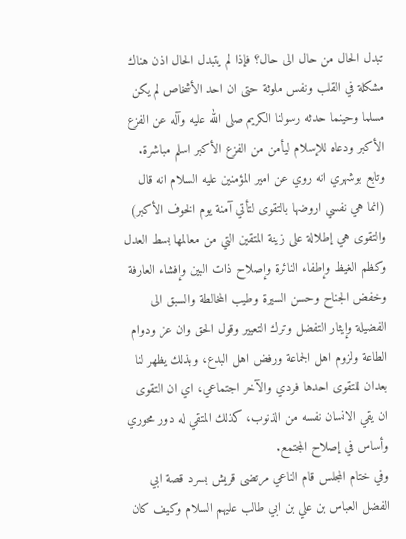تبدل الحال من حال الى حال؟ فإذا لم يتبدل الحال اذن هناك مشكلة في القلب ونفس ملوثة حتى ان احد الأشخاص لم يكن مسلما وحينما حدثه رسولنا الكريم صلى الله عليه وآله عن الفزع الأكبر ودعاه للإسلام ليأمن من الفزع الأكبر اسلم مباشرة.
وتابع بوشهري انه روي عن امير المؤمنين عليه السلام انه قال (انما هي نفسي اروضها بالتقوى لتأتي آمنة يوم الخوف الأكبر) والتقوى هي إطلالة على زينة المتقين التي من معالمها بسط العدل وكظم الغيظ وإطفاء النائرة وإصلاح ذات البين وإفشاء العارفة وخفض الجناح وحسن السيرة وطيب المخالطة والسبق الى الفضيلة وإيثار التفضل وترك التعيير وقول الحق وان عز ودوام الطاعة ولزوم اهل الجماعة ورفض اهل البدع، وبذلك يظهر لنا بعدان للتقوى احدها فردي والآخر اجتماعي، اي ان التقوى ان يقي الانسان نفسه من الذنوب، كذلك المتقي له دور محوري وأساس في إصلاح المجتمع.
وفي ختام المجلس قام الناعي مرتضى قريش بسرد قصة ابي الفضل العباس بن علي بن ابي طالب عليهم السلام وكيف كان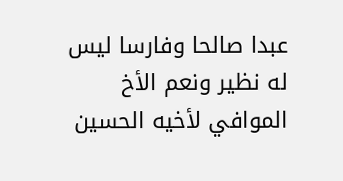عبدا صالحا وفارسا ليس له نظير ونعم الأخ الموافي لأخيه الحسين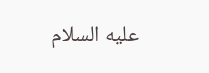عليه السلام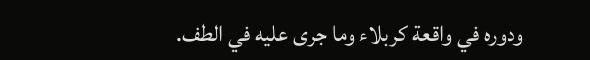ودوره في واقعة كربلاء وما جرى عليه في الطف.